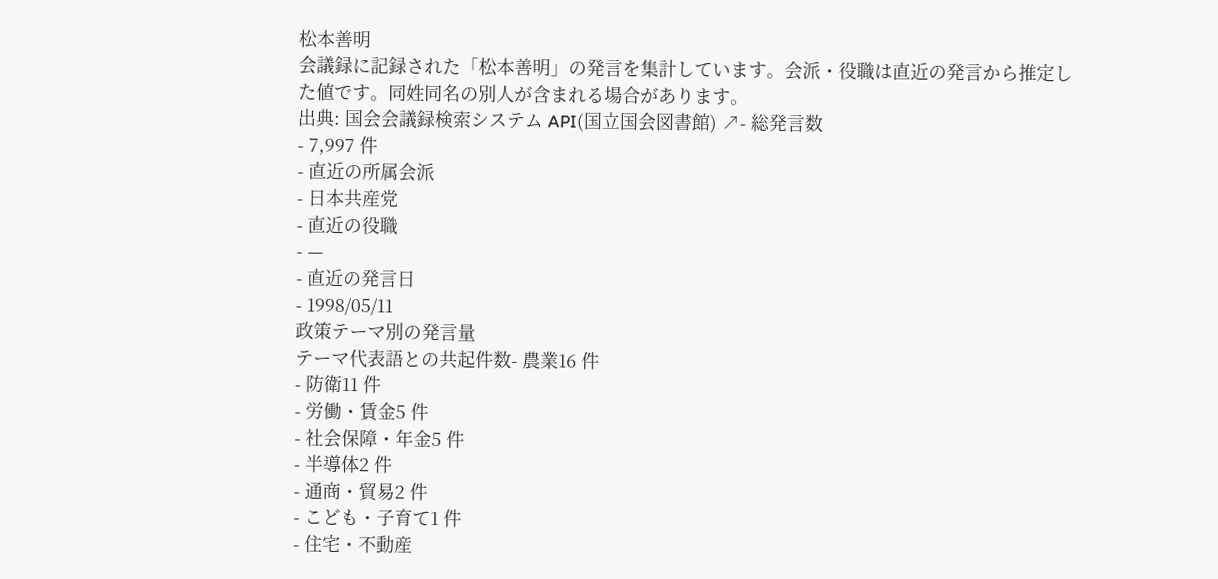松本善明
会議録に記録された「松本善明」の発言を集計しています。会派・役職は直近の発言から推定した値です。同姓同名の別人が含まれる場合があります。
出典: 国会会議録検索システム API(国立国会図書館) ↗- 総発言数
- 7,997 件
- 直近の所属会派
- 日本共産党
- 直近の役職
- —
- 直近の発言日
- 1998/05/11
政策テーマ別の発言量
テーマ代表語との共起件数- 農業16 件
- 防衛11 件
- 労働・賃金5 件
- 社会保障・年金5 件
- 半導体2 件
- 通商・貿易2 件
- こども・子育て1 件
- 住宅・不動産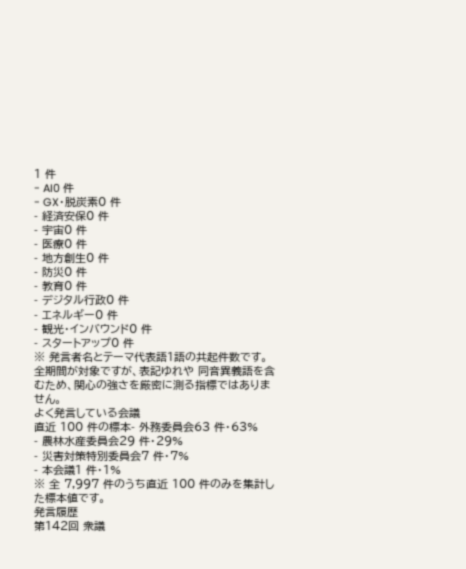1 件
- AI0 件
- GX・脱炭素0 件
- 経済安保0 件
- 宇宙0 件
- 医療0 件
- 地方創生0 件
- 防災0 件
- 教育0 件
- デジタル行政0 件
- エネルギー0 件
- 観光・インバウンド0 件
- スタートアップ0 件
※ 発言者名とテーマ代表語1語の共起件数です。全期間が対象ですが、表記ゆれや 同音異義語を含むため、関心の強さを厳密に測る指標ではありません。
よく発言している会議
直近 100 件の標本- 外務委員会63 件・63%
- 農林水産委員会29 件・29%
- 災害対策特別委員会7 件・7%
- 本会議1 件・1%
※ 全 7,997 件のうち直近 100 件のみを集計した標本値です。
発言履歴
第142回 衆議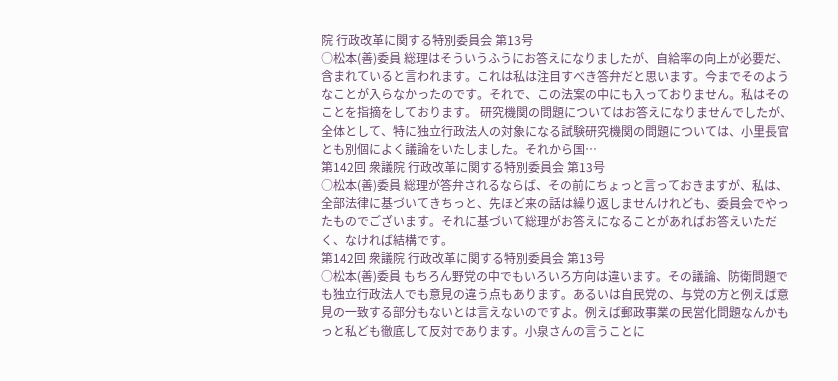院 行政改革に関する特別委員会 第13号
○松本(善)委員 総理はそういうふうにお答えになりましたが、自給率の向上が必要だ、含まれていると言われます。これは私は注目すべき答弁だと思います。今までそのようなことが入らなかったのです。それで、この法案の中にも入っておりません。私はそのことを指摘をしております。 研究機関の問題についてはお答えになりませんでしたが、全体として、特に独立行政法人の対象になる試験研究機関の問題については、小里長官とも別個によく議論をいたしました。それから国…
第142回 衆議院 行政改革に関する特別委員会 第13号
○松本(善)委員 総理が答弁されるならば、その前にちょっと言っておきますが、私は、全部法律に基づいてきちっと、先ほど来の話は繰り返しませんけれども、委員会でやったものでございます。それに基づいて総理がお答えになることがあればお答えいただく、なければ結構です。
第142回 衆議院 行政改革に関する特別委員会 第13号
○松本(善)委員 もちろん野党の中でもいろいろ方向は違います。その議論、防衛問題でも独立行政法人でも意見の違う点もあります。あるいは自民党の、与党の方と例えば意見の一致する部分もないとは言えないのですよ。例えば郵政事業の民営化問題なんかもっと私ども徹底して反対であります。小泉さんの言うことに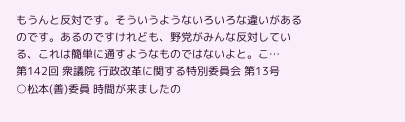もうんと反対です。そういうようないろいろな違いがあるのです。あるのですけれども、野党がみんな反対している、これは簡単に通すようなものではないよと。こ…
第142回 衆議院 行政改革に関する特別委員会 第13号
○松本(善)委員 時間が来ましたの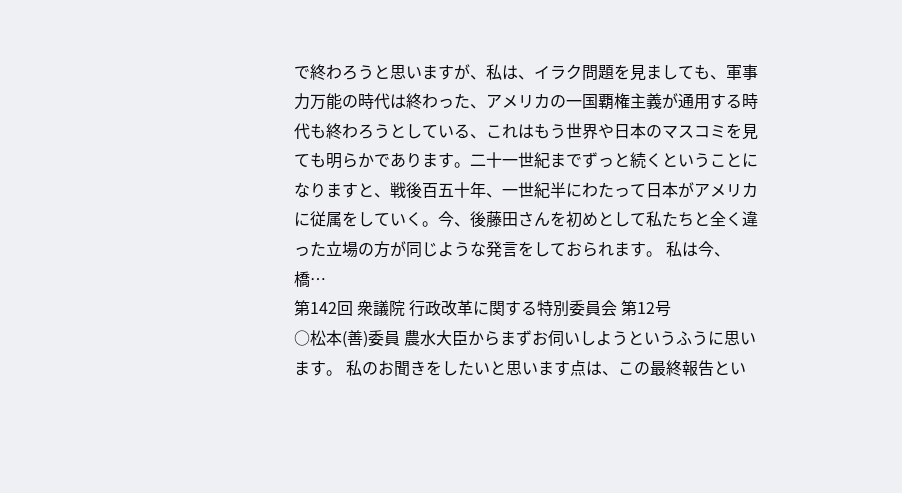で終わろうと思いますが、私は、イラク問題を見ましても、軍事力万能の時代は終わった、アメリカの一国覇権主義が通用する時代も終わろうとしている、これはもう世界や日本のマスコミを見ても明らかであります。二十一世紀までずっと続くということになりますと、戦後百五十年、一世紀半にわたって日本がアメリカに従属をしていく。今、後藤田さんを初めとして私たちと全く違った立場の方が同じような発言をしておられます。 私は今、橋…
第142回 衆議院 行政改革に関する特別委員会 第12号
○松本(善)委員 農水大臣からまずお伺いしようというふうに思います。 私のお聞きをしたいと思います点は、この最終報告とい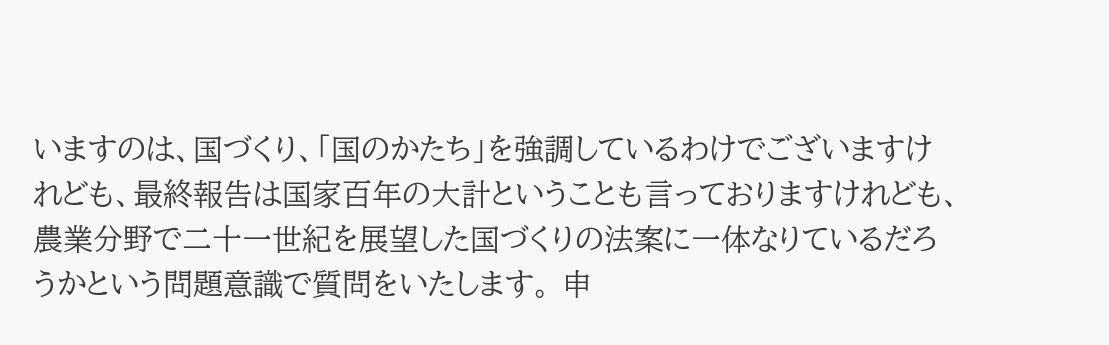いますのは、国づくり、「国のかたち」を強調しているわけでございますけれども、最終報告は国家百年の大計ということも言っておりますけれども、農業分野で二十一世紀を展望した国づくりの法案に一体なりているだろうかという問題意識で質問をいたします。 申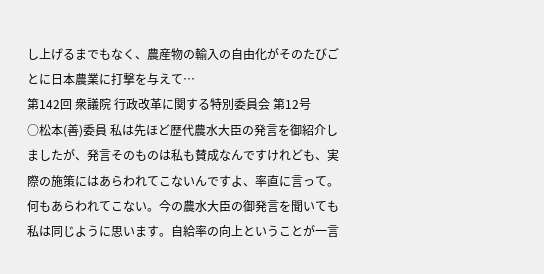し上げるまでもなく、農産物の輸入の自由化がそのたびごとに日本農業に打撃を与えて…
第142回 衆議院 行政改革に関する特別委員会 第12号
○松本(善)委員 私は先ほど歴代農水大臣の発言を御紹介しましたが、発言そのものは私も賛成なんですけれども、実際の施策にはあらわれてこないんですよ、率直に言って。何もあらわれてこない。今の農水大臣の御発言を聞いても私は同じように思います。自給率の向上ということが一言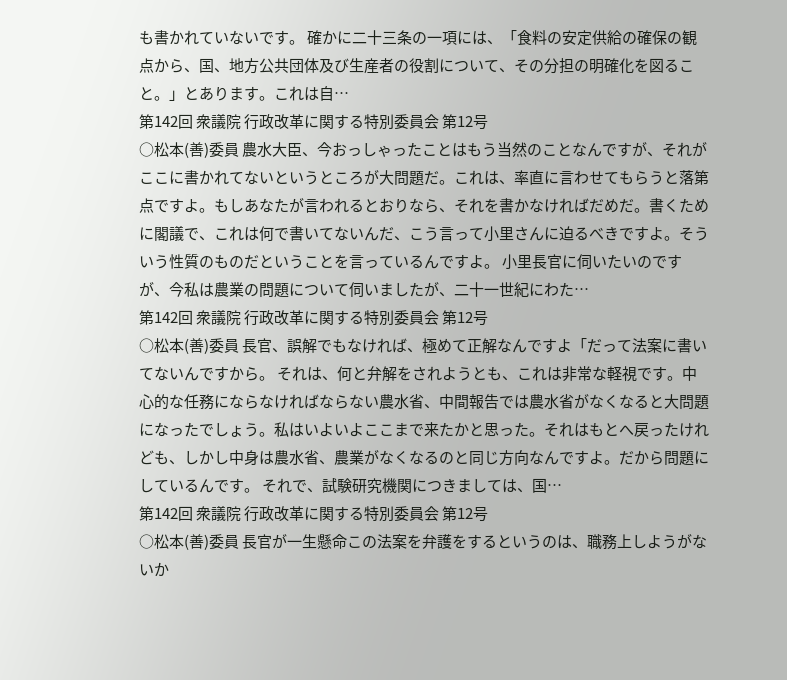も書かれていないです。 確かに二十三条の一項には、「食料の安定供給の確保の観点から、国、地方公共団体及び生産者の役割について、その分担の明確化を図ること。」とあります。これは自…
第142回 衆議院 行政改革に関する特別委員会 第12号
○松本(善)委員 農水大臣、今おっしゃったことはもう当然のことなんですが、それがここに書かれてないというところが大問題だ。これは、率直に言わせてもらうと落第点ですよ。もしあなたが言われるとおりなら、それを書かなければだめだ。書くために閣議で、これは何で書いてないんだ、こう言って小里さんに迫るべきですよ。そういう性質のものだということを言っているんですよ。 小里長官に伺いたいのですが、今私は農業の問題について伺いましたが、二十一世紀にわた…
第142回 衆議院 行政改革に関する特別委員会 第12号
○松本(善)委員 長官、誤解でもなければ、極めて正解なんですよ「だって法案に書いてないんですから。 それは、何と弁解をされようとも、これは非常な軽視です。中心的な任務にならなければならない農水省、中間報告では農水省がなくなると大問題になったでしょう。私はいよいよここまで来たかと思った。それはもとへ戻ったけれども、しかし中身は農水省、農業がなくなるのと同じ方向なんですよ。だから問題にしているんです。 それで、試験研究機関につきましては、国…
第142回 衆議院 行政改革に関する特別委員会 第12号
○松本(善)委員 長官が一生懸命この法案を弁護をするというのは、職務上しようがないか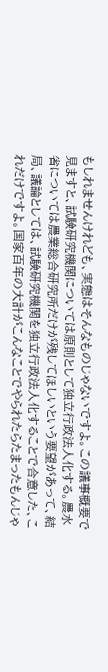もしれませんけれども、実態はそんなものじゃないですよ。この議事概要で見ますと、試験研究機関については原則として独立行政法人化する。農水省については農業総合研究所だけが残してほしいという要望があって、結局、議論としては、試験研究機関を独立行政法人化することで合意した、これだけですよ。国家百年の大計がこんなことでやられたらたまったもんじゃ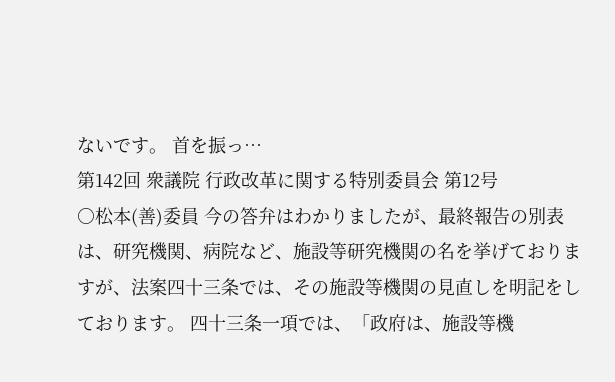ないです。 首を振っ…
第142回 衆議院 行政改革に関する特別委員会 第12号
○松本(善)委員 今の答弁はわかりましたが、最終報告の別表は、研究機関、病院など、施設等研究機関の名を挙げておりますが、法案四十三条では、その施設等機関の見直しを明記をしております。 四十三条一項では、「政府は、施設等機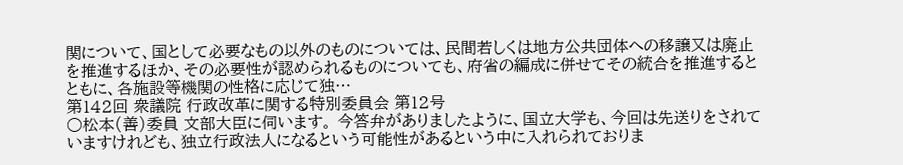関について、国として必要なもの以外のものについては、民間若しくは地方公共団体への移譲又は廃止を推進するほか、その必要性が認められるものについても、府省の編成に併せてその統合を推進するとともに、各施設等機関の性格に応じて独…
第142回 衆議院 行政改革に関する特別委員会 第12号
○松本(善)委員 文部大臣に伺います。 今答弁がありましたように、国立大学も、今回は先送りをされていますけれども、独立行政法人になるという可能性があるという中に入れられておりま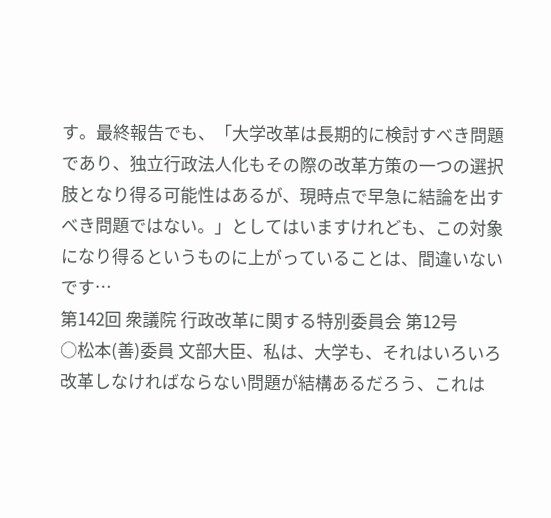す。最終報告でも、「大学改革は長期的に検討すべき問題であり、独立行政法人化もその際の改革方策の一つの選択肢となり得る可能性はあるが、現時点で早急に結論を出すべき問題ではない。」としてはいますけれども、この対象になり得るというものに上がっていることは、間違いないです…
第142回 衆議院 行政改革に関する特別委員会 第12号
○松本(善)委員 文部大臣、私は、大学も、それはいろいろ改革しなければならない問題が結構あるだろう、これは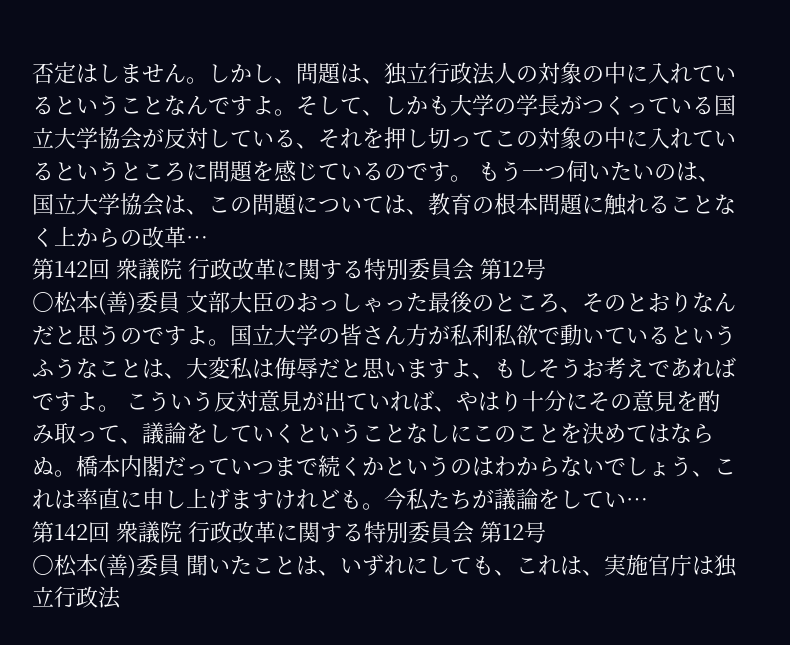否定はしません。しかし、問題は、独立行政法人の対象の中に入れているということなんですよ。そして、しかも大学の学長がつくっている国立大学協会が反対している、それを押し切ってこの対象の中に入れているというところに問題を感じているのです。 もう一つ伺いたいのは、国立大学協会は、この問題については、教育の根本問題に触れることなく上からの改革…
第142回 衆議院 行政改革に関する特別委員会 第12号
○松本(善)委員 文部大臣のおっしゃった最後のところ、そのとおりなんだと思うのですよ。国立大学の皆さん方が私利私欲で動いているというふうなことは、大変私は侮辱だと思いますよ、もしそうお考えであればですよ。 こういう反対意見が出ていれば、やはり十分にその意見を酌み取って、議論をしていくということなしにこのことを決めてはならぬ。橋本内閣だっていつまで続くかというのはわからないでしょう、これは率直に申し上げますけれども。今私たちが議論をしてい…
第142回 衆議院 行政改革に関する特別委員会 第12号
○松本(善)委員 聞いたことは、いずれにしても、これは、実施官庁は独立行政法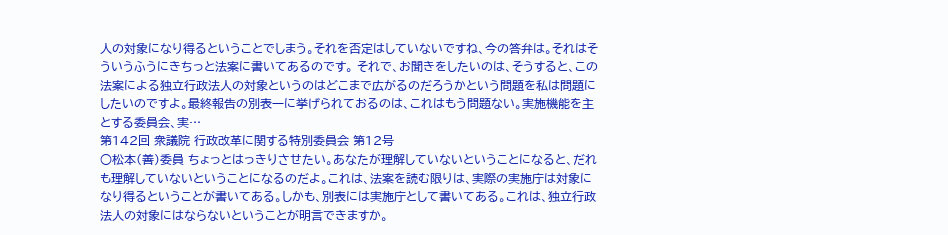人の対象になり得るということでしまう。それを否定はしていないですね、今の答弁は。それはそういうふうにきちっと法案に書いてあるのです。 それで、お聞きをしたいのは、そうすると、この法案による独立行政法人の対象というのはどこまで広がるのだろうかという問題を私は問題にしたいのですよ。最終報告の別表一に挙げられておるのは、これはもう問題ない。実施機能を主とする委員会、実…
第142回 衆議院 行政改革に関する特別委員会 第12号
○松本(善)委員 ちょっとはっきりさせたい。あなたが理解していないということになると、だれも理解していないということになるのだよ。これは、法案を読む限りは、実際の実施庁は対象になり得るということが書いてある。しかも、別表には実施庁として書いてある。これは、独立行政法人の対象にはならないということが明言できますか。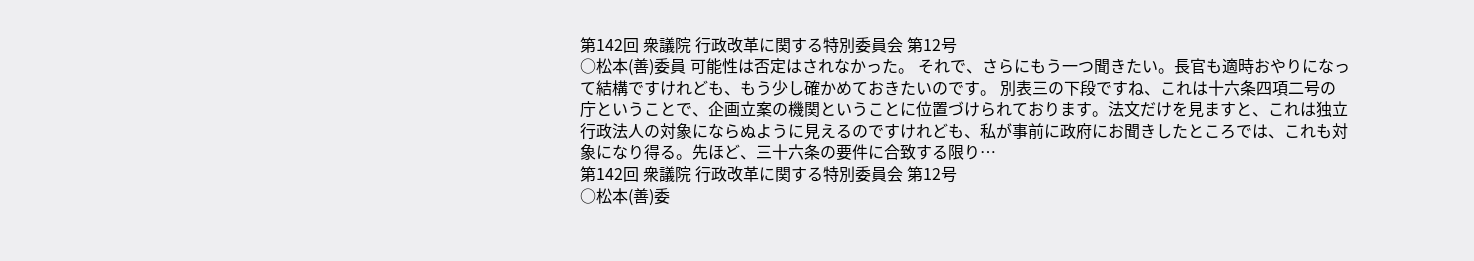第142回 衆議院 行政改革に関する特別委員会 第12号
○松本(善)委員 可能性は否定はされなかった。 それで、さらにもう一つ聞きたい。長官も適時おやりになって結構ですけれども、もう少し確かめておきたいのです。 別表三の下段ですね、これは十六条四項二号の庁ということで、企画立案の機関ということに位置づけられております。法文だけを見ますと、これは独立行政法人の対象にならぬように見えるのですけれども、私が事前に政府にお聞きしたところでは、これも対象になり得る。先ほど、三十六条の要件に合致する限り…
第142回 衆議院 行政改革に関する特別委員会 第12号
○松本(善)委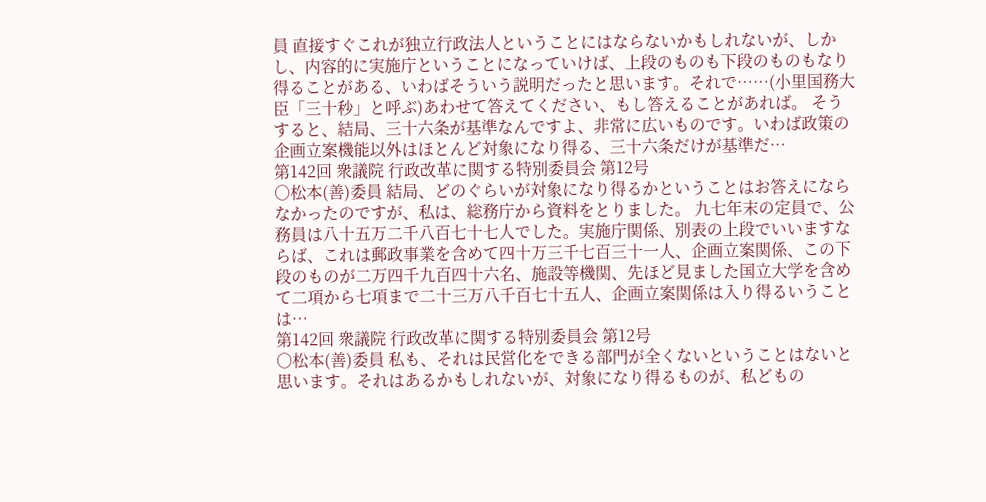員 直接すぐこれが独立行政法人ということにはならないかもしれないが、しかし、内容的に実施庁ということになっていけば、上段のものも下段のものもなり得ることがある、いわばそういう説明だったと思います。それで……(小里国務大臣「三十秒」と呼ぶ)あわせて答えてください、もし答えることがあれば。 そうすると、結局、三十六条が基準なんですよ、非常に広いものです。いわば政策の企画立案機能以外はほとんど対象になり得る、三十六条だけが基準だ…
第142回 衆議院 行政改革に関する特別委員会 第12号
○松本(善)委員 結局、どのぐらいが対象になり得るかということはお答えにならなかったのですが、私は、総務庁から資料をとりました。 九七年末の定員で、公務員は八十五万二千八百七十七人でした。実施庁関係、別表の上段でいいますならば、これは郵政事業を含めて四十万三千七百三十一人、企画立案関係、この下段のものが二万四千九百四十六名、施設等機関、先ほど見ました国立大学を含めて二項から七項まで二十三万八千百七十五人、企画立案関係は入り得るいうことは…
第142回 衆議院 行政改革に関する特別委員会 第12号
○松本(善)委員 私も、それは民営化をできる部門が全くないということはないと思います。それはあるかもしれないが、対象になり得るものが、私どもの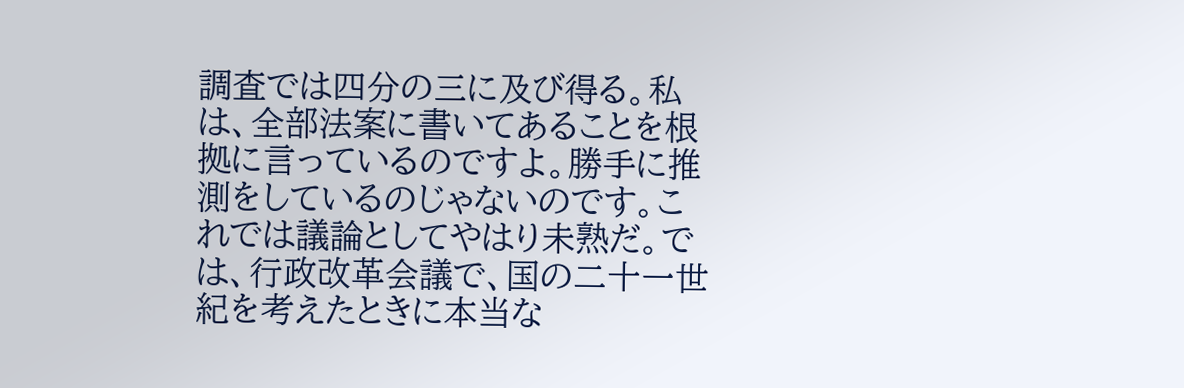調査では四分の三に及び得る。私は、全部法案に書いてあることを根拠に言っているのですよ。勝手に推測をしているのじゃないのです。これでは議論としてやはり未熟だ。では、行政改革会議で、国の二十一世紀を考えたときに本当な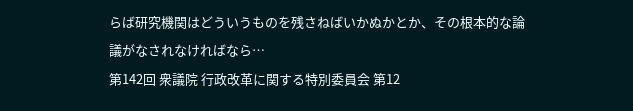らば研究機関はどういうものを残さねばいかぬかとか、その根本的な論議がなされなければなら…
第142回 衆議院 行政改革に関する特別委員会 第12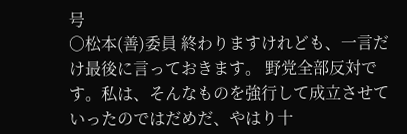号
○松本(善)委員 終わりますけれども、一言だけ最後に言っておきます。 野党全部反対です。私は、そんなものを強行して成立させていったのではだめだ、やはり十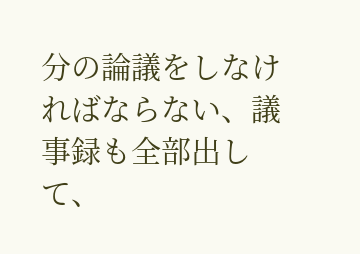分の論議をしなければならない、議事録も全部出して、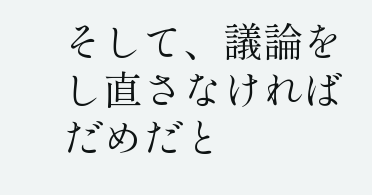そして、議論をし直さなければだめだと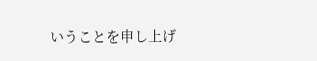いうことを申し上げ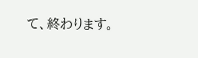て、終わります。